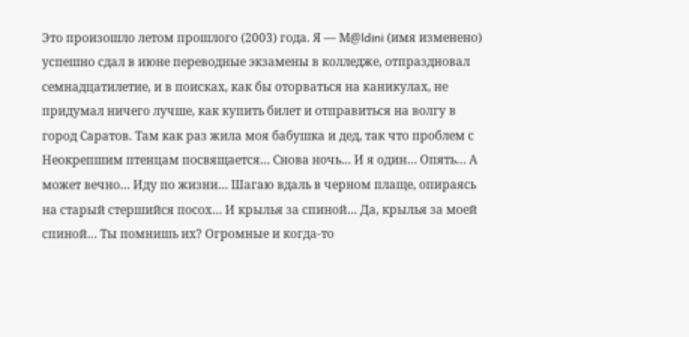Это произошло летом прошлого (2003) года. Я — М@ldini (имя изменено) успешно сдал в июне переводные экзамены в колледже, отпраздновал семнадцатилетие, и в поисках, как бы оторваться на каникулах, не придумал ничего лучше, как купить билет и отправиться на волгу в город Саратов. Там как раз жила моя бабушка и дед, так что проблем с
Неокрепшим птенцам посвящается… Снова ночь… И я один… Опять… А может вечно… Иду по жизни… Шагаю вдаль в черном плаще, опираясь на старый стершийся посох… И крылья за спиной… Да, крылья за моей спиной… Ты помнишь их? Огромные и когда-то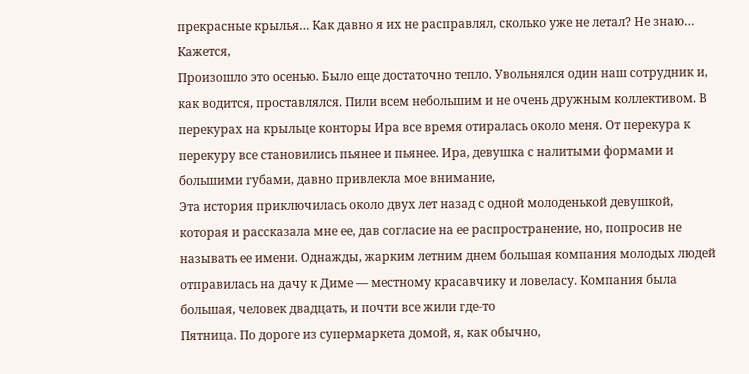прекрасные крылья… Как давно я их не расправлял, сколько уже не летал? Не знаю… Кажется,
Произошло это осенью. Было еще достаточно тепло. Увольнялся один наш сотрудник и, как водится, проставлялся. Пили всем небольшим и не очень дружным коллективом. В перекурах на крыльце конторы Ира все время отиралась около меня. От перекура к перекуру все становились пьянее и пьянее. Ира, девушка с налитыми формами и большими губами, давно привлекла мое внимание,
Эта история приключилась около двух лет назад с одной молоденькой девушкой, которая и рассказала мне ее, дав согласие на ее распространение, но, попросив не называть ее имени. Однажды, жарким летним днем большая компания молодых людей отправилась на дачу к Диме — местному красавчику и ловеласу. Компания была большая, человек двадцать, и почти все жили где-то
Пятница. По дороге из супермаркета домой, я, как обычно,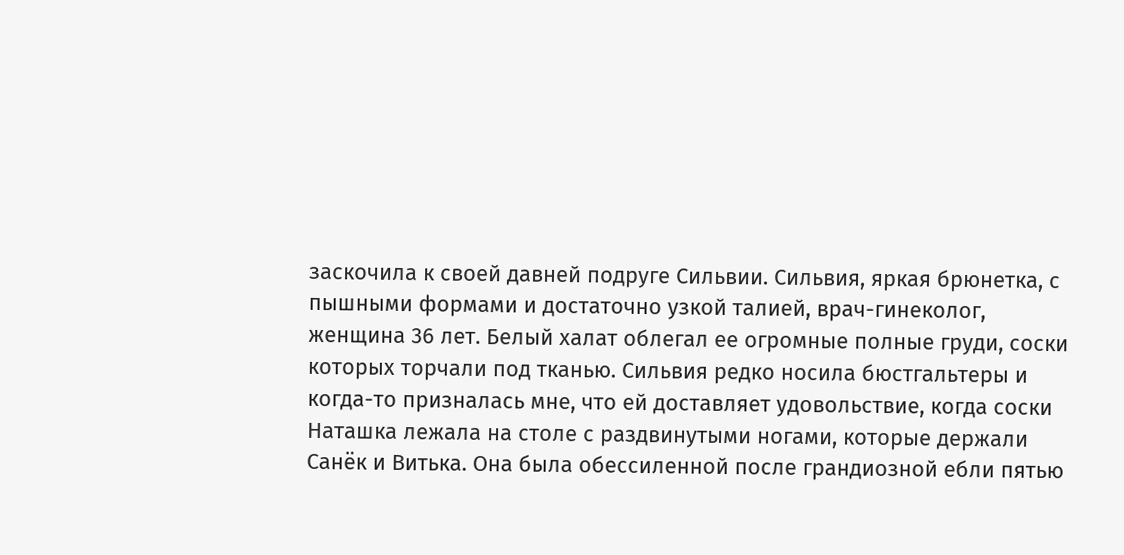заскочила к своей давней подруге Сильвии. Сильвия, яркая брюнетка, с пышными формами и достаточно узкой талией, врач-гинеколог, женщина 36 лет. Белый халат облегал ее огромные полные груди, соски которых торчали под тканью. Сильвия редко носила бюстгальтеры и когда-то призналась мне, что ей доставляет удовольствие, когда соски
Наташка лежала на столе с раздвинутыми ногами, которые держали Санёк и Витька. Она была обессиленной после грандиозной ебли пятью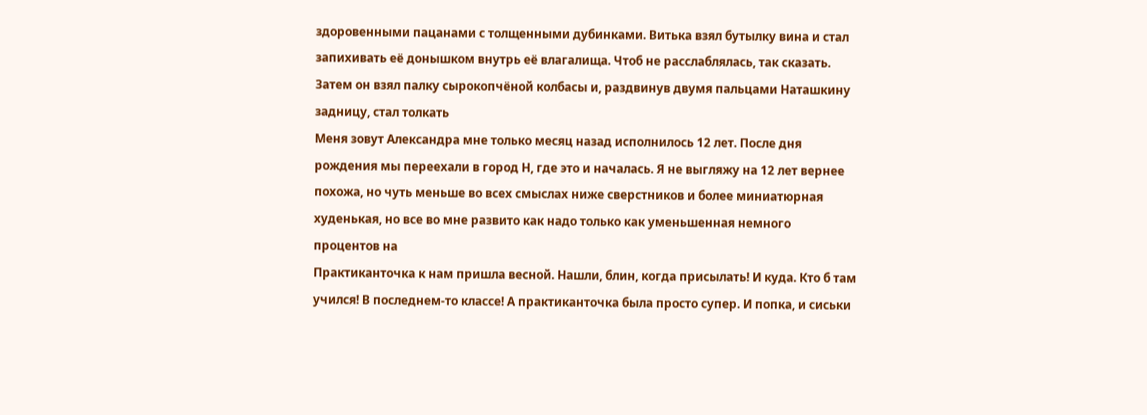здоровенными пацанами с толщенными дубинками. Витька взял бутылку вина и стал запихивать её донышком внутрь её влагалища. Чтоб не расслаблялась, так сказать. Затем он взял палку сырокопчёной колбасы и, раздвинув двумя пальцами Наташкину задницу, стал толкать
Меня зовут Александра мне только месяц назад исполнилось 12 лет. После дня рождения мы переехали в город Н, где это и началась. Я не выгляжу на 12 лет вернее похожа, но чуть меньше во всех смыслах ниже сверстников и более миниатюрная худенькая, но все во мне развито как надо только как уменьшенная немного процентов на
Практиканточка к нам пришла весной. Нашли, блин, когда присылать! И куда. Кто б там учился! В последнем-то классе! А практиканточка была просто супер. И попка, и сиськи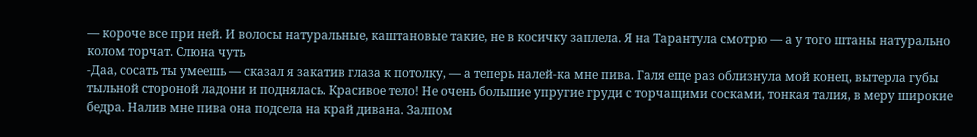— короче все при ней. И волосы натуральные, каштановые такие, не в косичку заплела. Я на Тарантула смотрю — а у того штаны натурально колом торчат. Слюна чуть
-Даа, сосать ты умеешь — сказал я закатив глаза к потолку, — а теперь налей-ка мне пива. Галя еще раз облизнула мой конец, вытерла губы тыльной стороной ладони и поднялась. Красивое тело! Не очень большие упругие груди с торчащими сосками, тонкая талия, в меру широкие бедра. Налив мне пива она подсела на край дивана. Залпом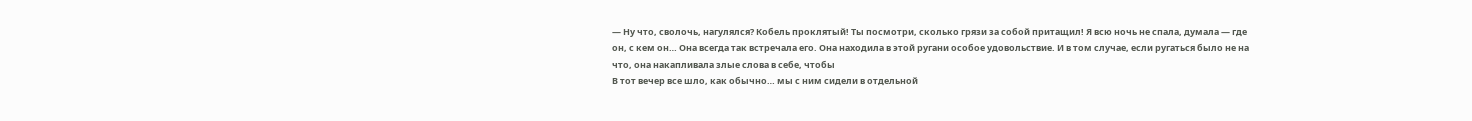— Ну что, сволочь, нагулялся? Кобель проклятый! Ты посмотри, сколько грязи за собой притащил! Я всю ночь не спала, думала — где он, с кем он… Она всегда так встречала его. Она находила в этой ругани особое удовольствие. И в том случае, если ругаться было не на что, она накапливала злые слова в себе, чтобы
В тот вечер все шло, как обычно… мы с ним сидели в отдельной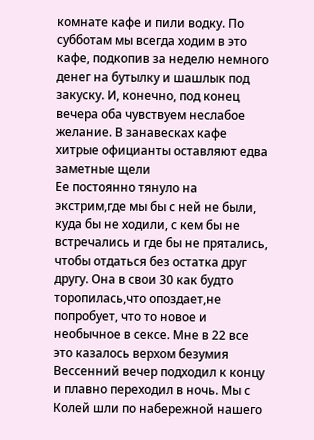комнате кафе и пили водку. По субботам мы всегда ходим в это кафе, подкопив за неделю немного денег на бутылку и шашлык под закуску. И, конечно, под конец вечера оба чувствуем неслабое желание. В занавесках кафе хитрые официанты оставляют едва заметные щели
Ее постоянно тянуло на экстрим,где мы бы с ней не были, куда бы не ходили, с кем бы не встречались и где бы не прятались, чтобы отдаться без остатка друг другу. Она в свои 30 как будто торопилась,что опоздает,не попробует, что то новое и необычное в сексе. Мне в 22 все это казалось верхом безумия
Вессенний вечер подходил к концу и плавно переходил в ночь. Мы с Колей шли по набережной нашего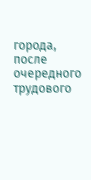города, после очередного трудового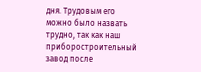дня. Трудовым его можно было назвать трудно, так как наш приборостроительный завод после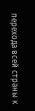перехода всей страны к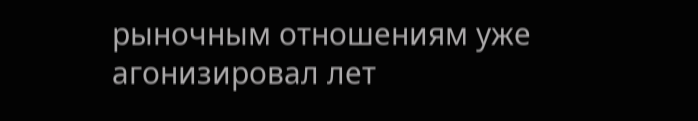рыночным отношениям уже агонизировал лет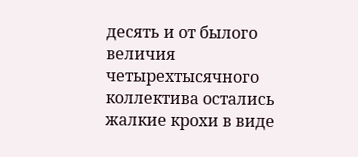десять и от былого величия четырехтысячного коллектива остались жалкие крохи в виде